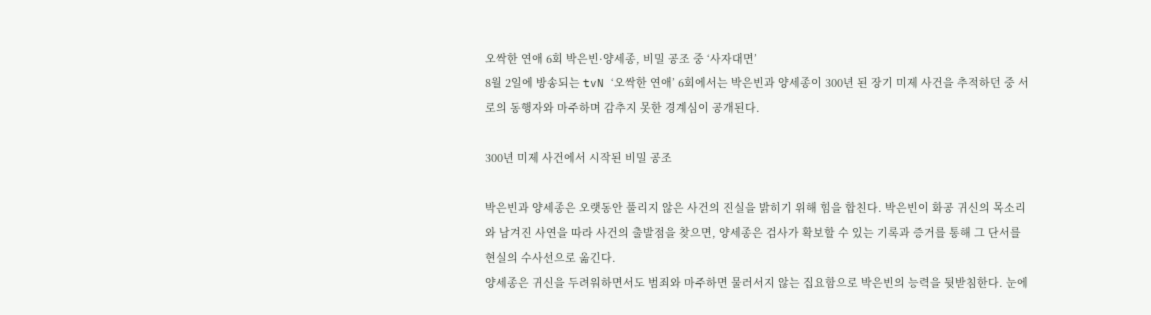오싹한 연애 6회 박은빈·양세종, 비밀 공조 중 ‘사자대면’
8월 2일에 방송되는 tvN ‘오싹한 연애’ 6회에서는 박은빈과 양세종이 300년 된 장기 미제 사건을 추적하던 중 서로의 동행자와 마주하며 감추지 못한 경계심이 공개된다.

300년 미제 사건에서 시작된 비밀 공조

박은빈과 양세종은 오랫동안 풀리지 않은 사건의 진실을 밝히기 위해 힘을 합친다. 박은빈이 화공 귀신의 목소리와 남겨진 사연을 따라 사건의 출발점을 찾으면, 양세종은 검사가 확보할 수 있는 기록과 증거를 통해 그 단서를 현실의 수사선으로 옮긴다.
양세종은 귀신을 두려워하면서도 범죄와 마주하면 물러서지 않는 집요함으로 박은빈의 능력을 뒷받침한다. 눈에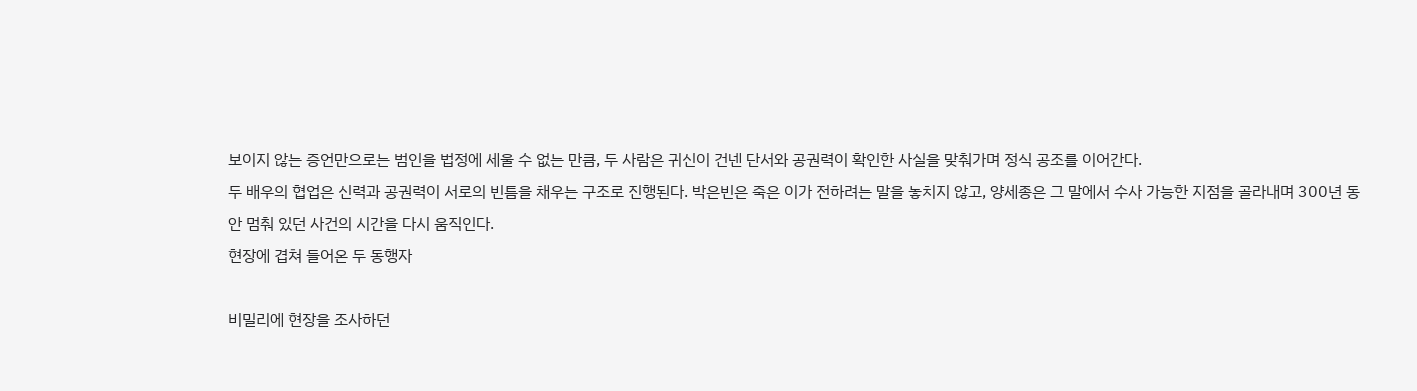보이지 않는 증언만으로는 범인을 법정에 세울 수 없는 만큼, 두 사람은 귀신이 건넨 단서와 공권력이 확인한 사실을 맞춰가며 정식 공조를 이어간다.
두 배우의 협업은 신력과 공권력이 서로의 빈틈을 채우는 구조로 진행된다. 박은빈은 죽은 이가 전하려는 말을 놓치지 않고, 양세종은 그 말에서 수사 가능한 지점을 골라내며 300년 동안 멈춰 있던 사건의 시간을 다시 움직인다.
현장에 겹쳐 들어온 두 동행자

비밀리에 현장을 조사하던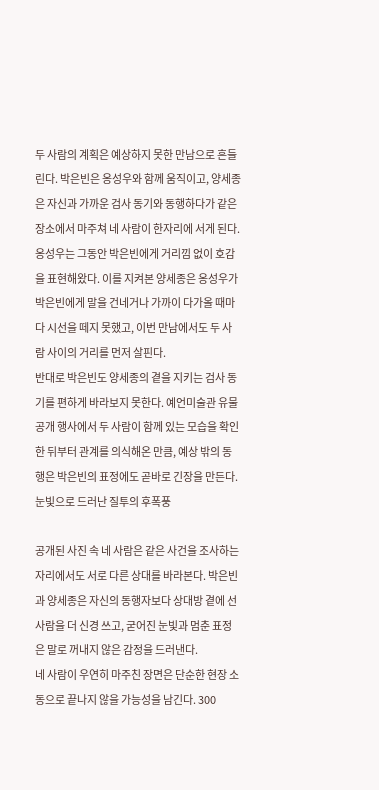두 사람의 계획은 예상하지 못한 만남으로 흔들린다. 박은빈은 옹성우와 함께 움직이고, 양세종은 자신과 가까운 검사 동기와 동행하다가 같은 장소에서 마주쳐 네 사람이 한자리에 서게 된다.
옹성우는 그동안 박은빈에게 거리낌 없이 호감을 표현해왔다. 이를 지켜본 양세종은 옹성우가 박은빈에게 말을 건네거나 가까이 다가올 때마다 시선을 떼지 못했고, 이번 만남에서도 두 사람 사이의 거리를 먼저 살핀다.
반대로 박은빈도 양세종의 곁을 지키는 검사 동기를 편하게 바라보지 못한다. 예언미술관 유물 공개 행사에서 두 사람이 함께 있는 모습을 확인한 뒤부터 관계를 의식해온 만큼, 예상 밖의 동행은 박은빈의 표정에도 곧바로 긴장을 만든다.
눈빛으로 드러난 질투의 후폭풍

공개된 사진 속 네 사람은 같은 사건을 조사하는 자리에서도 서로 다른 상대를 바라본다. 박은빈과 양세종은 자신의 동행자보다 상대방 곁에 선 사람을 더 신경 쓰고, 굳어진 눈빛과 멈춘 표정은 말로 꺼내지 않은 감정을 드러낸다.
네 사람이 우연히 마주친 장면은 단순한 현장 소동으로 끝나지 않을 가능성을 남긴다. 300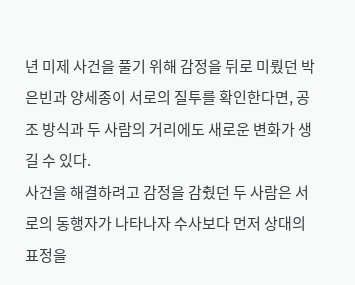년 미제 사건을 풀기 위해 감정을 뒤로 미뤘던 박은빈과 양세종이 서로의 질투를 확인한다면, 공조 방식과 두 사람의 거리에도 새로운 변화가 생길 수 있다.
사건을 해결하려고 감정을 감췄던 두 사람은 서로의 동행자가 나타나자 수사보다 먼저 상대의 표정을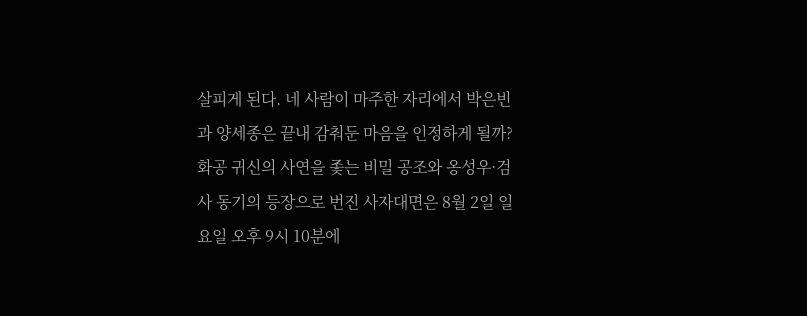살피게 된다. 네 사람이 마주한 자리에서 박은빈과 양세종은 끝내 감춰둔 마음을 인정하게 될까?
화공 귀신의 사연을 좇는 비밀 공조와 옹성우·검사 동기의 등장으로 번진 사자대면은 8월 2일 일요일 오후 9시 10분에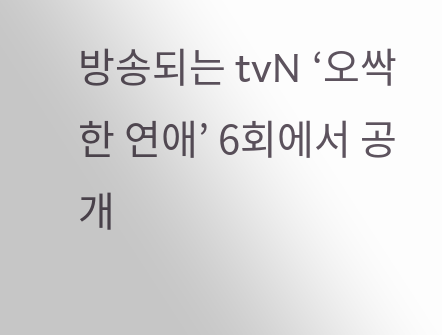방송되는 tvN ‘오싹한 연애’ 6회에서 공개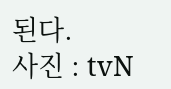된다.
사진 : tvN